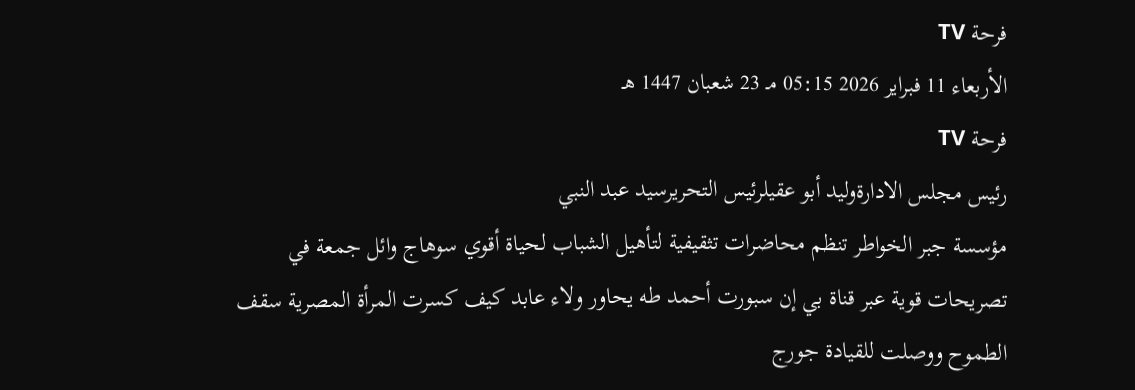فرحة TV
الأربعاء 11 فبراير 2026 05:15 مـ 23 شعبان 1447 هـ
فرحة TV
رئيس مجلس الادارةوليد أبو عقيلرئيس التحريرسيد عبد النبي
مؤسسة جبر الخواطر تنظم محاضرات تثقيفية لتأهيل الشباب لحياة أقوي سوهاج وائل جمعة في تصريحات قوية عبر قناة بي إن سبورت أحمد طه يحاور ولاء عابد كيف كسرت المرأة المصرية سقف الطموح ووصلت للقيادة جورج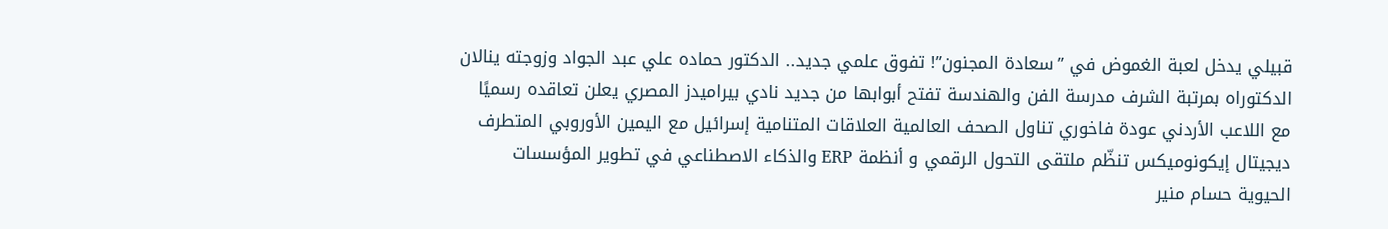قبيلي يدخل لعبة الغموض في ”سعادة المجنون”! تفوق علمي جديد.. الدكتور حماده علي عبد الجواد وزوجته ينالان الدكتوراه بمرتبة الشرف مدرسة الفن والهندسة تفتح أبوابها من جديد نادي بيراميدز المصري يعلن تعاقده رسميًا مع اللاعب الأردني عودة فاخوري تناول الصحف العالمية العلاقات المتنامية إسرائيل مع اليمين الأوروبي المتطرف ديجيتال إيكونوميكس تنظّم ملتقى التحول الرقمي و أنظمة ERP والذكاء الاصطناعي في تطوير المؤسسات الحيوية حسام منير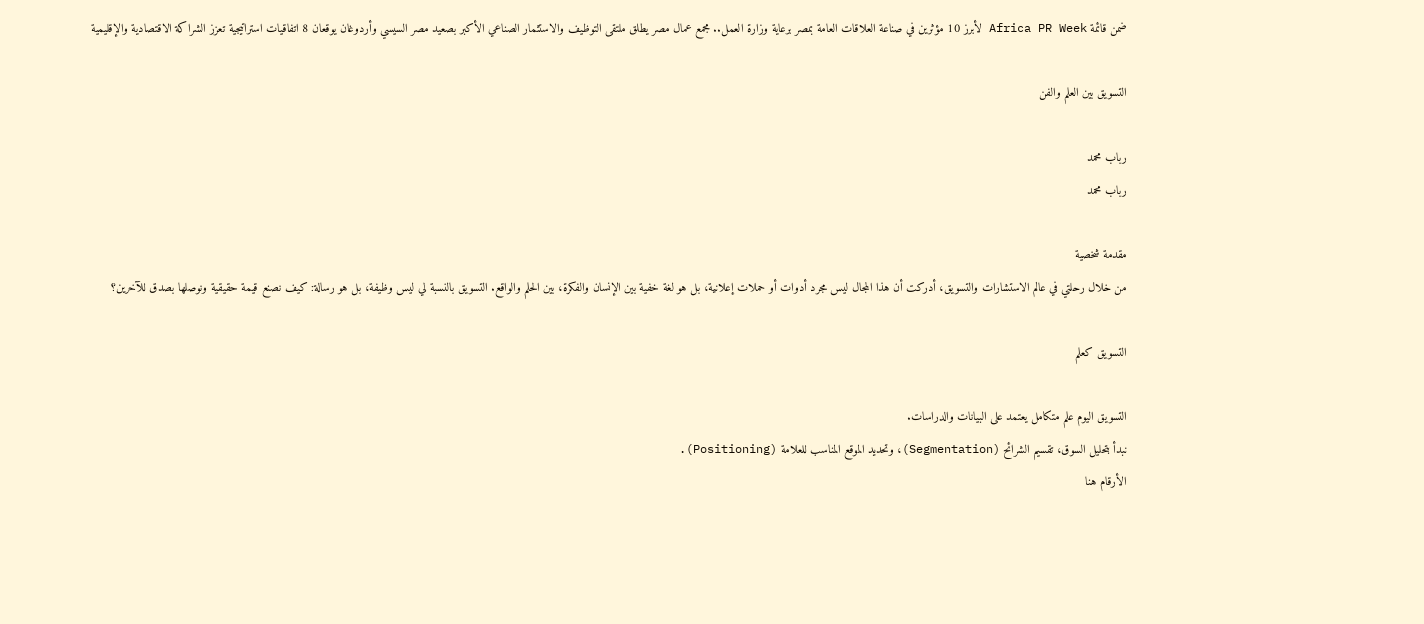ضمن قائمة Africa PR Week لأبرز 10 مؤثرين في صناعة العلاقات العامة بمصر برعاية وزارة العمل.. مجمع عمال مصر يطلق ملتقى التوظيف والاستثمار الصناعي الأكبر بصعيد مصر السيسي وأردوغان يوقعان 8 اتفاقيات استراتيجية تعزز الشراكة الاقتصادية والإقليمية

التسويق بين العلم والفن

رباب محمد
رباب محمد

مقدمة شخصية
من خلال رحلتي في عالم الاستشارات والتسويق، أدركت أن هذا المجال ليس مجرد أدوات أو حملات إعلانية، بل هو لغة خفية بين الإنسان والفكرة، بين الحلم والواقع. التسويق بالنسبة لي ليس وظيفة، بل هو رسالة: كيف نصنع قيمة حقيقية ونوصلها بصدق للآخرين؟

التسويق كعلم

التسويق اليوم علم متكامل يعتمد على البيانات والدراسات.
نبدأ بتحليل السوق، تقسيم الشرائح (Segmentation)، وتحديد الموقع المناسب للعلامة (Positioning).
الأرقام هنا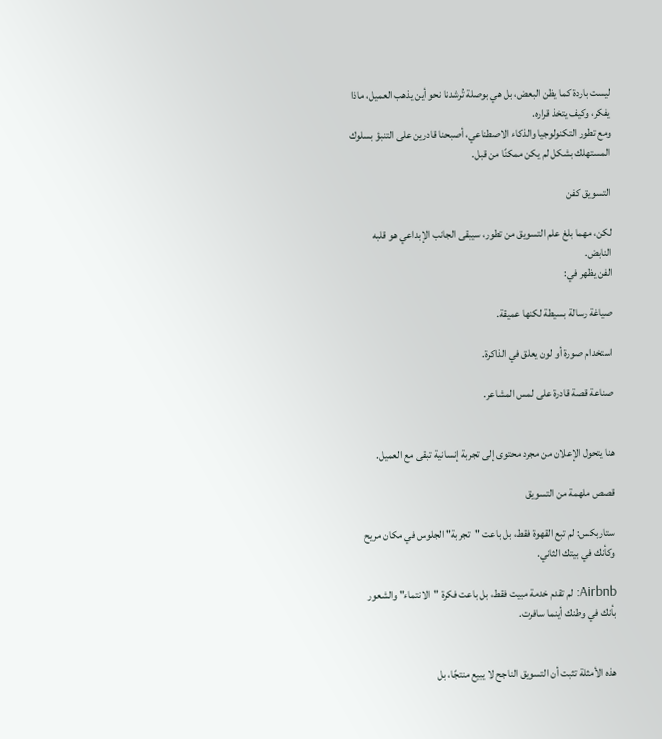ليست باردة كما يظن البعض، بل هي بوصلة تُرشدنا نحو أين يذهب العميل، ماذا يفكر، وكيف يتخذ قراره.
ومع تطور التكنولوجيا والذكاء الاصطناعي، أصبحنا قادرين على التنبؤ بسلوك المستهلك بشكل لم يكن ممكنًا من قبل.

التسويق كفن

لكن، مهما بلغ علم التسويق من تطور، سيبقى الجانب الإبداعي هو قلبه النابض.
الفن يظهر في:

صياغة رسالة بسيطة لكنها عميقة.

استخدام صورة أو لون يعلق في الذاكرة.

صناعة قصة قادرة على لمس المشاعر.


هنا يتحول الإعلان من مجرد محتوى إلى تجربة إنسانية تبقى مع العميل.

قصص ملهمة من التسويق

ستاربكس: لم تبع القهوة فقط، بل باعت "تجربة" الجلوس في مكان مريح وكأنك في بيتك الثاني.

Airbnb: لم تقدم خدمة مبيت فقط، بل باعت فكرة "الانتماء" والشعور بأنك في وطنك أينما سافرت.


هذه الأمثلة تثبت أن التسويق الناجح لا يبيع منتجًا، بل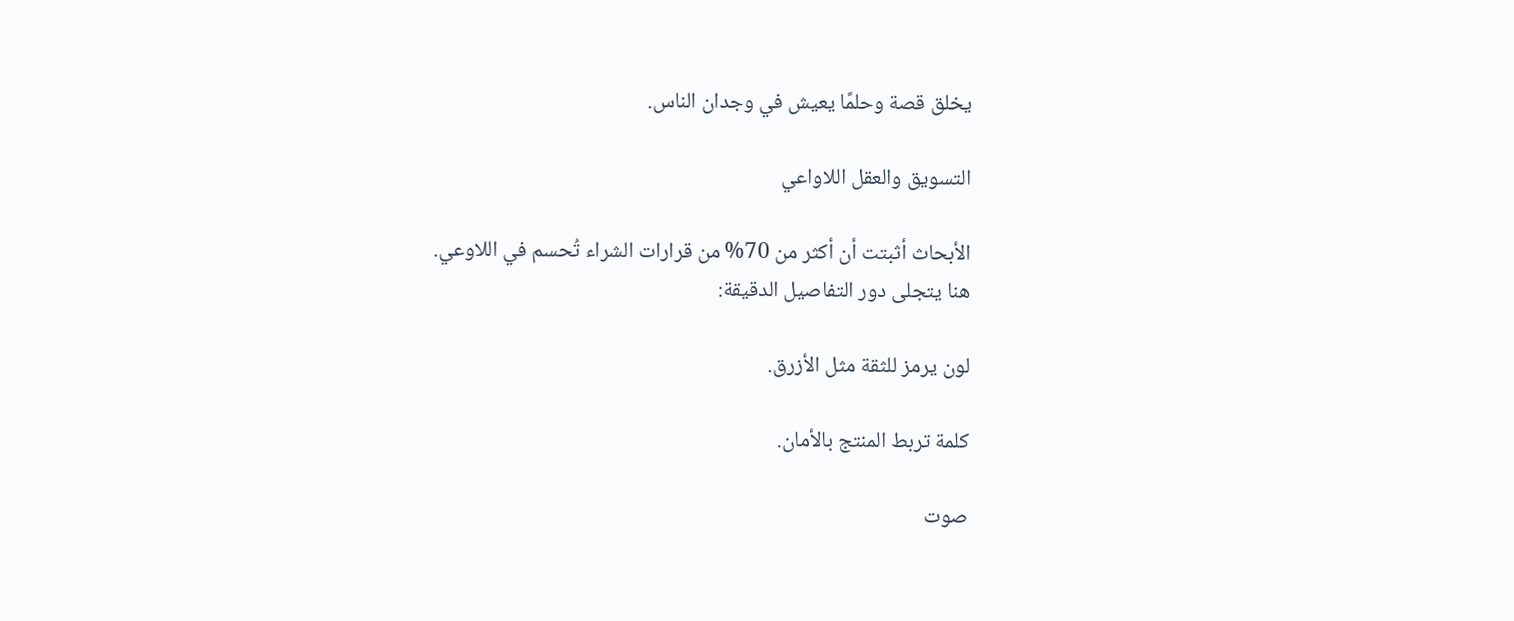يخلق قصة وحلمًا يعيش في وجدان الناس.

التسويق والعقل اللاواعي

الأبحاث أثبتت أن أكثر من 70% من قرارات الشراء تُحسم في اللاوعي.
هنا يتجلى دور التفاصيل الدقيقة:

لون يرمز للثقة مثل الأزرق.

كلمة تربط المنتج بالأمان.

صوت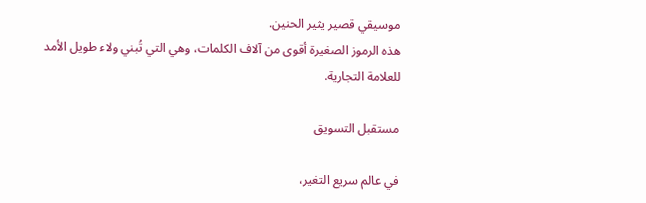موسيقي قصير يثير الحنين.
هذه الرموز الصغيرة أقوى من آلاف الكلمات، وهي التي تُبني ولاء طويل الأمد للعلامة التجارية.

مستقبل التسويق

في عالم سريع التغير،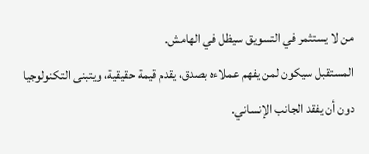من لا يستثمر في التسويق سيظل في الهامش.
المستقبل سيكون لمن يفهم عملاءه بصدق، يقدم قيمة حقيقية، ويتبنى التكنولوجيا دون أن يفقد الجانب الإنساني.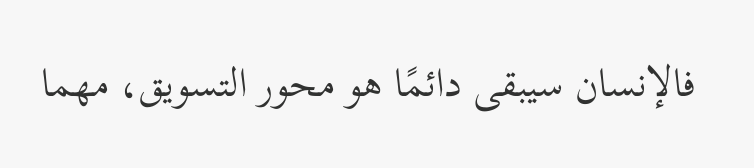فالإنسان سيبقى دائمًا هو محور التسويق، مهما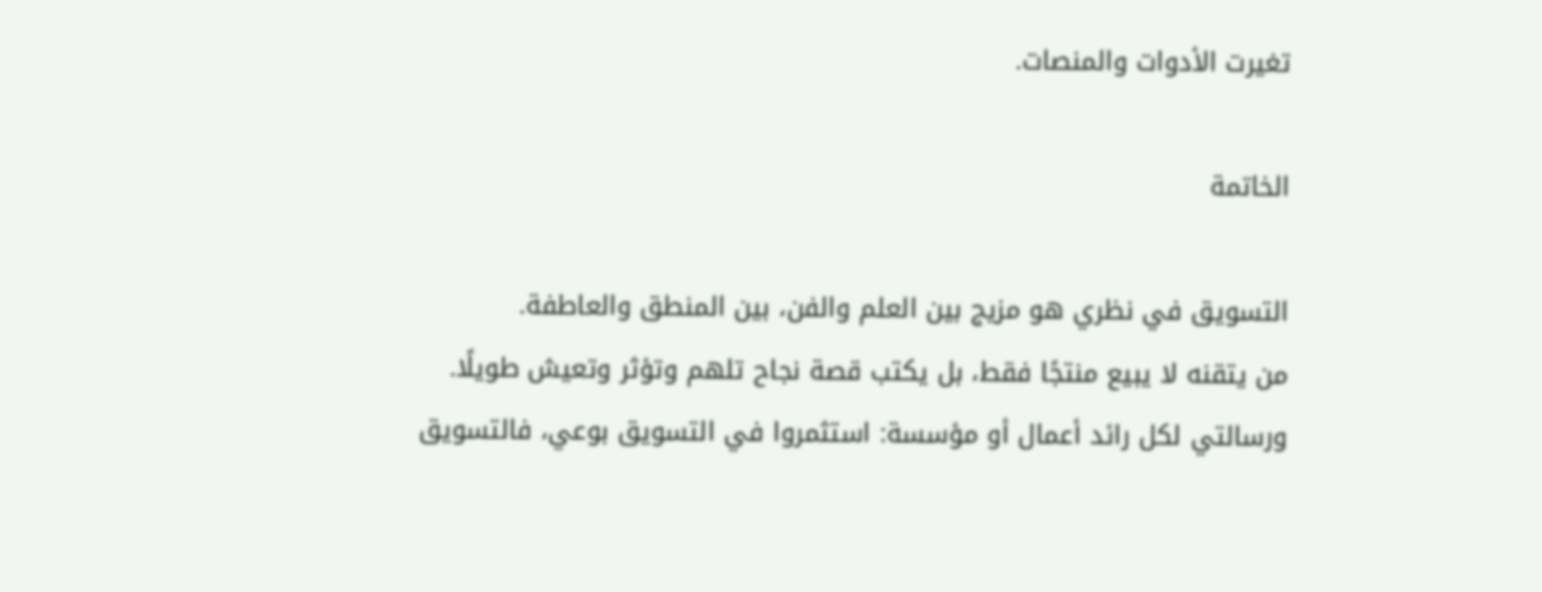تغيرت الأدوات والمنصات.

الخاتمة

التسويق في نظري هو مزيج بين العلم والفن، بين المنطق والعاطفة.
من يتقنه لا يبيع منتجًا فقط، بل يكتب قصة نجاح تلهم وتؤثر وتعيش طويلًا.
ورسالتي لكل رائد أعمال أو مؤسسة: استثمروا في التسويق بوعي، فالتسويق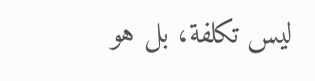ليس تكلفة، بل هو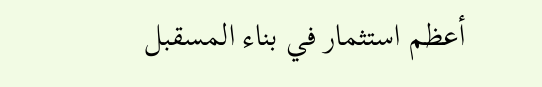أعظم استثمار في بناء المسقبل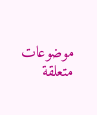موضوعات متعلقة